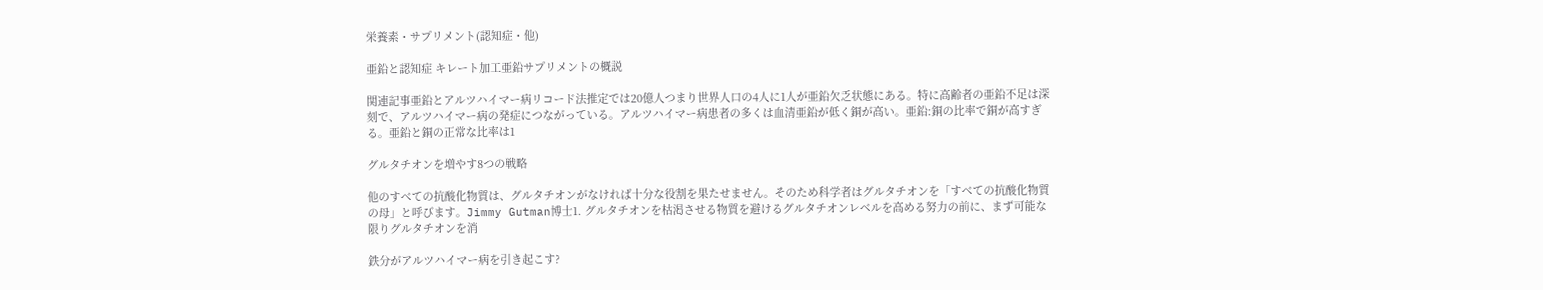栄養素・サプリメント(認知症・他)

亜鉛と認知症 キレート加工亜鉛サプリメントの概説

関連記事亜鉛とアルツハイマー病リコード法推定では20億人つまり世界人口の4人に1人が亜鉛欠乏状態にある。特に高齢者の亜鉛不足は深刻で、アルツハイマー病の発症につながっている。アルツハイマー病患者の多くは血清亜鉛が低く銅が高い。亜鉛:銅の比率で銅が高すぎる。亜鉛と銅の正常な比率は1

グルタチオンを増やす8つの戦略

他のすべての抗酸化物質は、グルタチオンがなければ十分な役割を果たせません。そのため科学者はグルタチオンを「すべての抗酸化物質の母」と呼びます。Jimmy Gutman博士1. グルタチオンを枯渇させる物質を避けるグルタチオンレベルを高める努力の前に、まず可能な限りグルタチオンを消

鉄分がアルツハイマー病を引き起こす?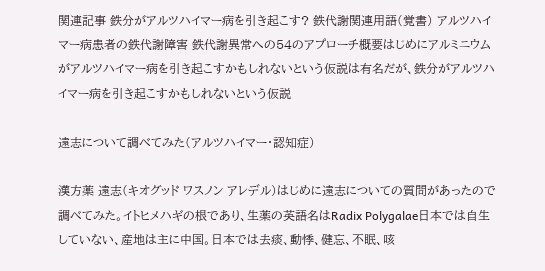関連記事 鉄分がアルツハイマー病を引き起こす? 鉄代謝関連用語(覚書) アルツハイマー病患者の鉄代謝障害 鉄代謝異常への54のアプローチ概要はじめにアルミニウムがアルツハイマー病を引き起こすかもしれないという仮説は有名だが、鉄分がアルツハイマー病を引き起こすかもしれないという仮説

遠志について調べてみた(アルツハイマー・認知症)

漢方薬 遠志(キオグッド ワスノン アレデル)はじめに遠志についての質問があったので調べてみた。イトヒメハギの根であり、生薬の英語名はRadix Polygalae日本では自生していない、産地は主に中国。日本では去痰、動悸、健忘、不眠、咳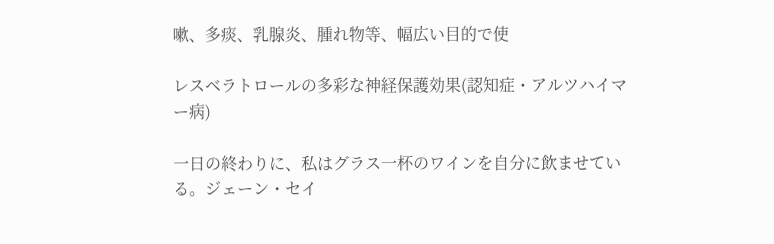嗽、多痰、乳腺炎、腫れ物等、幅広い目的で使

レスベラトロールの多彩な神経保護効果(認知症・アルツハイマー病)

一日の終わりに、私はグラス一杯のワインを自分に飲ませている。ジェーン・セイ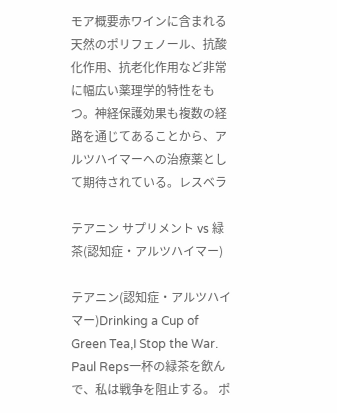モア概要赤ワインに含まれる天然のポリフェノール、抗酸化作用、抗老化作用など非常に幅広い薬理学的特性をもつ。神経保護効果も複数の経路を通じてあることから、アルツハイマーへの治療薬として期待されている。レスベラ

テアニン サプリメント vs 緑茶(認知症・アルツハイマー)

テアニン(認知症・アルツハイマー)Drinking a Cup of Green Tea,I Stop the War. Paul Reps一杯の緑茶を飲んで、私は戦争を阻止する。 ポ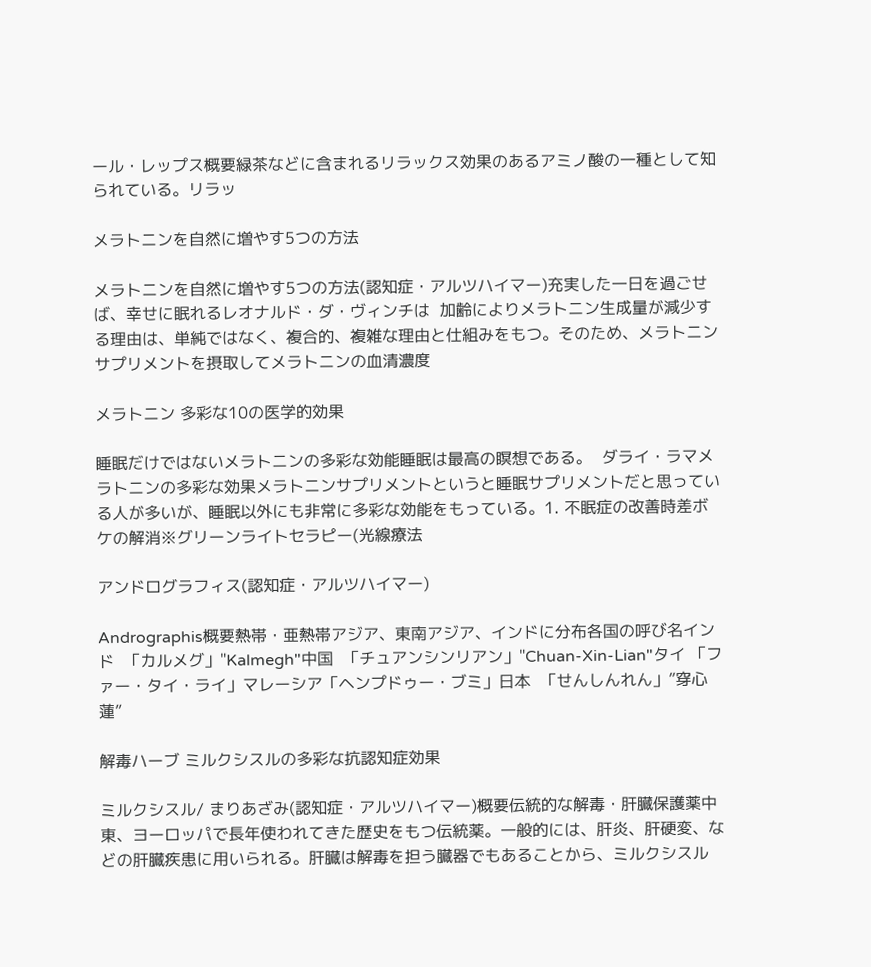ール・レップス概要緑茶などに含まれるリラックス効果のあるアミノ酸の一種として知られている。リラッ

メラトニンを自然に増やす5つの方法

メラトニンを自然に増やす5つの方法(認知症・アルツハイマー)充実した一日を過ごせば、幸せに眠れるレオナルド・ダ・ヴィンチは  加齢によりメラトニン生成量が減少する理由は、単純ではなく、複合的、複雑な理由と仕組みをもつ。そのため、メラトニンサプリメントを摂取してメラトニンの血清濃度

メラトニン 多彩な10の医学的効果

睡眠だけではないメラトニンの多彩な効能睡眠は最高の瞑想である。  ダライ・ラマメラトニンの多彩な効果メラトニンサプリメントというと睡眠サプリメントだと思っている人が多いが、睡眠以外にも非常に多彩な効能をもっている。1. 不眠症の改善時差ボケの解消※グリーンライトセラピー(光線療法

アンドログラフィス(認知症・アルツハイマー)

Andrographis概要熱帯・亜熱帯アジア、東南アジア、インドに分布各国の呼び名インド  「カルメグ」"Kalmegh"中国  「チュアンシンリアン」"Chuan-Xin-Lian"タイ 「ファー・タイ・ライ」マレーシア「ヘンプドゥー・ブミ」日本  「せんしんれん」”穿心蓮”

解毒ハーブ ミルクシスルの多彩な抗認知症効果

ミルクシスル/ まりあざみ(認知症・アルツハイマー)概要伝統的な解毒・肝臓保護薬中東、ヨーロッパで長年使われてきた歴史をもつ伝統薬。一般的には、肝炎、肝硬変、などの肝臓疾患に用いられる。肝臓は解毒を担う臓器でもあることから、ミルクシスル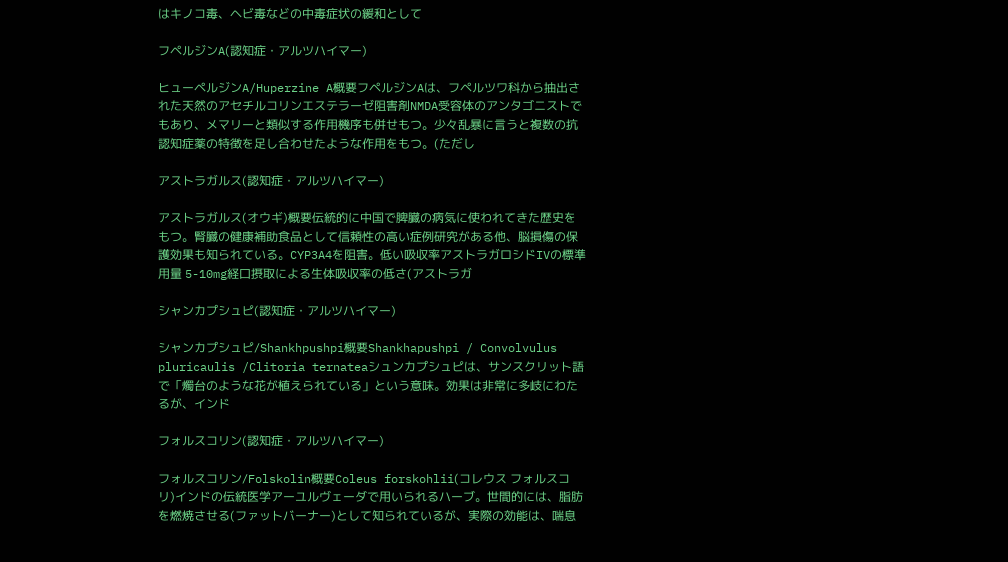はキノコ毒、ヘビ毒などの中毒症状の緩和として

フペルジンA(認知症・アルツハイマー)

ヒューペルジンA/Huperzine A概要フペルジンAは、フペルツワ科から抽出された天然のアセチルコリンエステラーゼ阻害剤NMDA受容体のアンタゴニストでもあり、メマリーと類似する作用機序も併せもつ。少々乱暴に言うと複数の抗認知症薬の特徴を足し合わせたような作用をもつ。(ただし

アストラガルス(認知症・アルツハイマー)

アストラガルス(オウギ)概要伝統的に中国で脾臓の病気に使われてきた歴史をもつ。腎臓の健康補助食品として信頼性の高い症例研究がある他、脳損傷の保護効果も知られている。CYP3A4を阻害。低い吸収率アストラガロシドIVの標準用量 5-10mg経口摂取による生体吸収率の低さ(アストラガ

シャンカプシュピ(認知症・アルツハイマー)

シャンカプシュピ/Shankhpushpi概要Shankhapushpi / Convolvulus pluricaulis /Clitoria ternateaシュンカプシュピは、サンスクリット語で「燭台のような花が植えられている」という意味。効果は非常に多岐にわたるが、インド

フォルスコリン(認知症・アルツハイマー)

フォルスコリン/Folskolin概要Coleus forskohlii(コレウス フォルスコリ)インドの伝統医学アーユルヴェーダで用いられるハーブ。世間的には、脂肪を燃焼させる(ファットバーナー)として知られているが、実際の効能は、喘息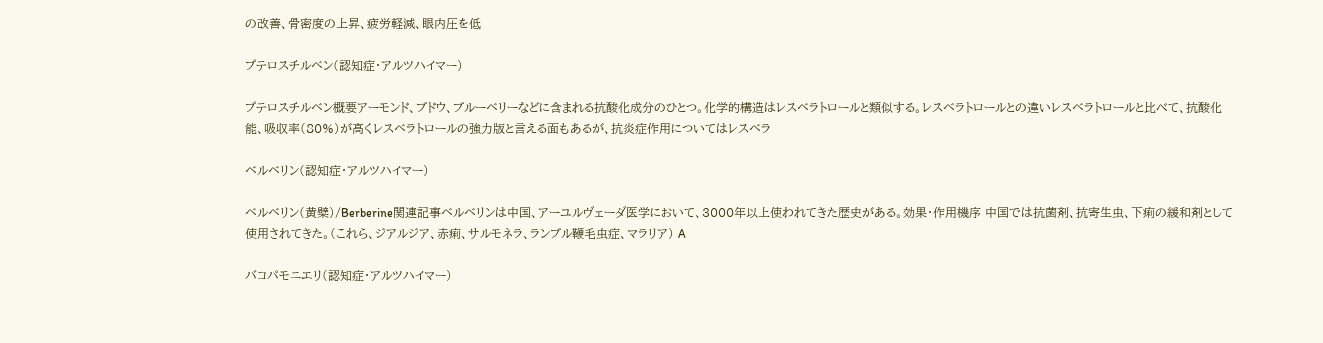の改善、骨密度の上昇、疲労軽減、眼内圧を低

プテロスチルベン(認知症・アルツハイマー)

プテロスチルベン概要アーモンド、ブドウ、ブルーベリーなどに含まれる抗酸化成分のひとつ。化学的構造はレスベラトロールと類似する。レスベラトロールとの違いレスベラトロールと比べて、抗酸化能、吸収率(80%)が高くレスベラトロールの強力版と言える面もあるが、抗炎症作用についてはレスベラ

ベルベリン(認知症・アルツハイマー)

ベルベリン(黄檗)/Berberine関連記事ベルベリンは中国、アーユルヴェーダ医学において、3000年以上使われてきた歴史がある。効果・作用機序 中国では抗菌剤、抗寄生虫、下痢の緩和剤として使用されてきた。(これら、ジアルジア、赤痢、サルモネラ、ランブル鞭毛虫症、マラリア) A

バコパモニエリ(認知症・アルツハイマー)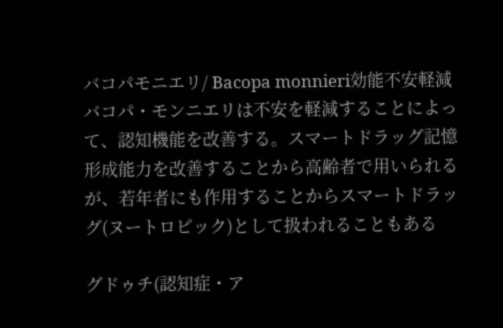バコパモニエリ/ Bacopa monnieri効能不安軽減バコパ・モンニエリは不安を軽減することによって、認知機能を改善する。スマートドラッグ記憶形成能力を改善することから高齢者で用いられるが、若年者にも作用することからスマートドラッグ(ヌートロピック)として扱われることもある

グドゥチ(認知症・ア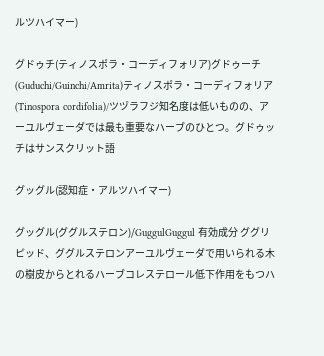ルツハイマー)

グドゥチ(ティノスポラ・コーディフォリア)グドゥーチ(Guduchi/Guinchi/Amrita)ティノスポラ・コーディフォリア(Tinospora cordifolia)/ツヅラフジ知名度は低いものの、アーユルヴェーダでは最も重要なハーブのひとつ。グドゥッチはサンスクリット語

グッグル(認知症・アルツハイマー)

グッグル(ググルステロン)/GuggulGuggul 有効成分 ググリピッド、ググルステロンアーユルヴェーダで用いられる木の樹皮からとれるハーブコレステロール低下作用をもつハ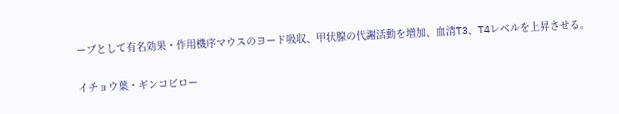ーブとして有名効果・作用機序マウスのヨード吸収、甲状腺の代謝活動を増加、血清T3、T4レベルを上昇させる。

イチョウ葉・ギンコビロー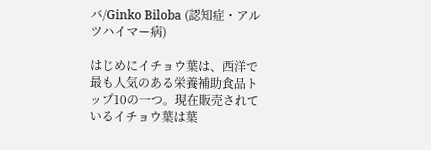バ/Ginko Biloba (認知症・アルツハイマー病)

はじめにイチョウ葉は、西洋で最も人気のある栄養補助食品トップ10の一つ。現在販売されているイチョウ葉は葉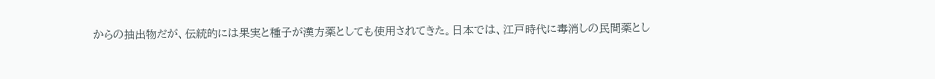からの抽出物だが、伝統的には果実と種子が漢方薬としても使用されてきた。日本では、江戸時代に毒消しの民間薬とし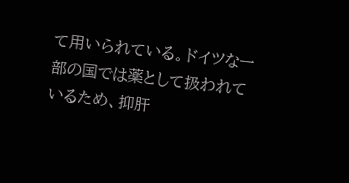て用いられている。ドイツな一部の国では薬として扱われているため、抑肝